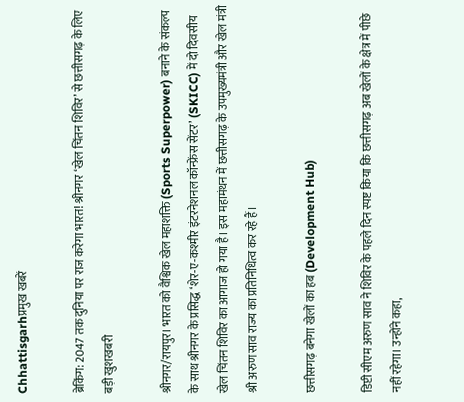Chhattisgarhप्रमुख खबरें

ब्रेकिंग: 2047 तक दुनिया पर राज करेगा भारत! श्रीनगर ‘खेल चिंतन शिविर’ से छत्तीसगढ़ के लिए बड़ी खुशखबरी

श्रीनगर/रायपुर। भारत को वैश्विक खेल महाशक्ति (Sports Superpower) बनाने के संकल्प के साथ श्रीनगर के प्रसिद्ध ‘शेर-ए-कश्मीर इंटरनेशनल कॉन्फ्रेंस सेंटर’ (SKICC) में दो दिवसीय खेल चिंतन शिविर का आगाज हो गया है। इस महामंथन में छत्तीसगढ़ के उपमुख्यमंत्री और खेल मंत्री श्री अरुण साव राज्य का प्रतिनिधित्व कर रहे हैं।

छत्तीसगढ़ बनेगा खेलों का हब (Development Hub)

डिप्टी सीएम अरुण साव ने शिविर के पहले दिन स्पष्ट किया कि छत्तीसगढ़ अब खेलों के क्षेत्र में पीछे नहीं रहेगा। उन्होंने कहा,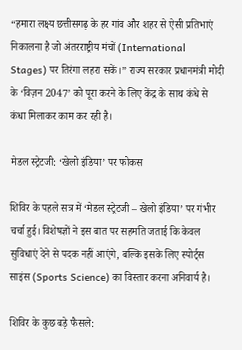“हमारा लक्ष्य छत्तीसगढ़ के हर गांव और शहर से ऐसी प्रतिभाएं निकालना है जो अंतरराष्ट्रीय मंचों (International Stages) पर तिरंगा लहरा सकें।” राज्य सरकार प्रधानमंत्री मोदी के ‘विज़न 2047’ को पूरा करने के लिए केंद्र के साथ कंधे से कंधा मिलाकर काम कर रही है।

मेडल स्ट्रेटजी: ‘खेलो इंडिया’ पर फोकस

शिविर के पहले सत्र में ‘मेडल स्ट्रेटजी – खेलो इंडिया’ पर गंभीर चर्चा हुई। विशेषज्ञों ने इस बात पर सहमति जताई कि केवल सुविधाएं देने से पदक नहीं आएंगे, बल्कि इसके लिए स्पोर्ट्स साइंस (Sports Science) का विस्तार करना अनिवार्य है।

शिविर के कुछ बड़े फैसले: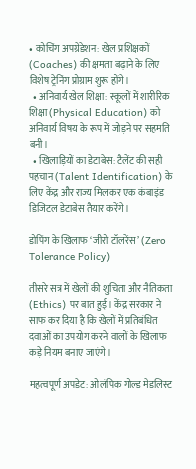• कोचिंग अपग्रेडेशन: खेल प्रशिक्षकों (Coaches) की क्षमता बढ़ाने के लिए विशेष ट्रेनिंग प्रोग्राम शुरू होंगे।
  • अनिवार्य खेल शिक्षा: स्कूलों में शारीरिक शिक्षा (Physical Education) को अनिवार्य विषय के रूप में जोड़ने पर सहमति बनी।
  • खिलाड़ियों का डेटाबेस: टैलेंट की सही पहचान (Talent Identification) के लिए केंद्र और राज्य मिलकर एक कंबाइंड डिजिटल डेटाबेस तैयार करेंगे।

डोपिंग के खिलाफ ‘जीरो टॉलरेंस’ (Zero Tolerance Policy)

तीसरे सत्र में खेलों की शुचिता और नैतिकता (Ethics) पर बात हुई। केंद्र सरकार ने साफ कर दिया है कि खेलों में प्रतिबंधित दवाओं का उपयोग करने वालों के खिलाफ कड़े नियम बनाए जाएंगे।

महत्वपूर्ण अपडेट: ओलंपिक गोल्ड मेडलिस्ट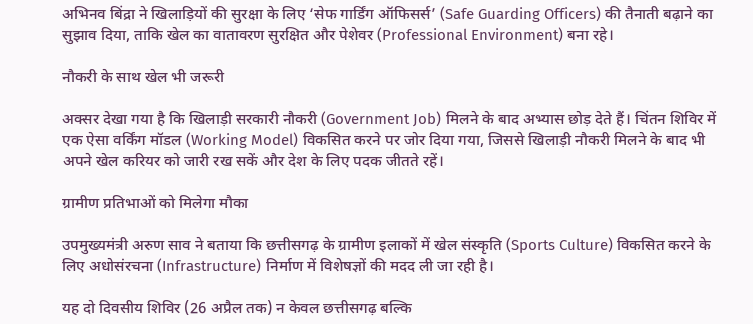अभिनव बिंद्रा ने खिलाड़ियों की सुरक्षा के लिए ‘सेफ गार्डिंग ऑफिसर्स’ (Safe Guarding Officers) की तैनाती बढ़ाने का सुझाव दिया, ताकि खेल का वातावरण सुरक्षित और पेशेवर (Professional Environment) बना रहे।

नौकरी के साथ खेल भी जरूरी

अक्सर देखा गया है कि खिलाड़ी सरकारी नौकरी (Government Job) मिलने के बाद अभ्यास छोड़ देते हैं। चिंतन शिविर में एक ऐसा वर्किंग मॉडल (Working Model) विकसित करने पर जोर दिया गया, जिससे खिलाड़ी नौकरी मिलने के बाद भी अपने खेल करियर को जारी रख सकें और देश के लिए पदक जीतते रहें।

ग्रामीण प्रतिभाओं को मिलेगा मौका

उपमुख्यमंत्री अरुण साव ने बताया कि छत्तीसगढ़ के ग्रामीण इलाकों में खेल संस्कृति (Sports Culture) विकसित करने के लिए अधोसंरचना (Infrastructure) निर्माण में विशेषज्ञों की मदद ली जा रही है।

यह दो दिवसीय शिविर (26 अप्रैल तक) न केवल छत्तीसगढ़ बल्कि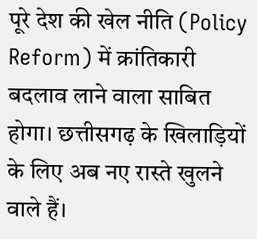पूरे देश की खेल नीति (Policy Reform) में क्रांतिकारी बदलाव लाने वाला साबित होगा। छत्तीसगढ़ के खिलाड़ियों के लिए अब नए रास्ते खुलने वाले हैं।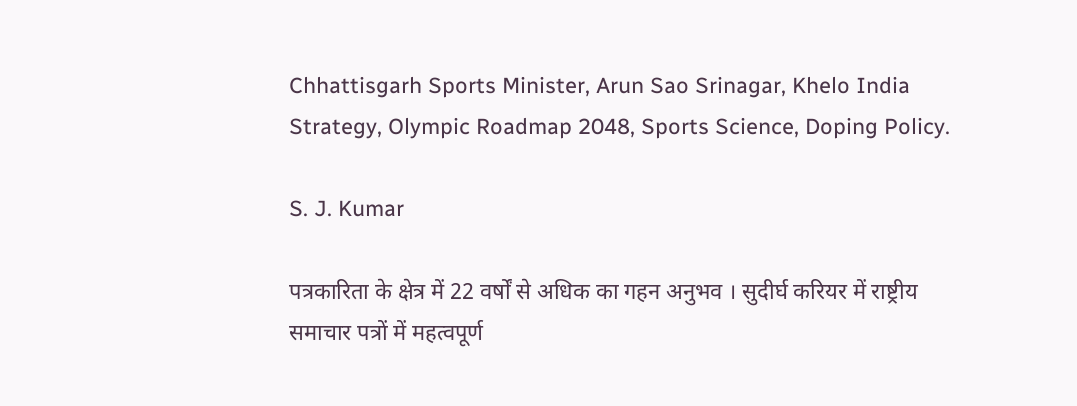Chhattisgarh Sports Minister, Arun Sao Srinagar, Khelo India Strategy, Olympic Roadmap 2048, Sports Science, Doping Policy.

S. J. Kumar

पत्रकारिता के क्षेत्र में 22 वर्षों से अधिक का गहन अनुभव । सुदीर्घ करियर में राष्ट्रीय समाचार पत्रों में महत्वपूर्ण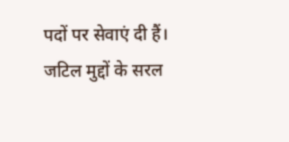पदों पर सेवाएं दी हैं। जटिल मुद्दों के सरल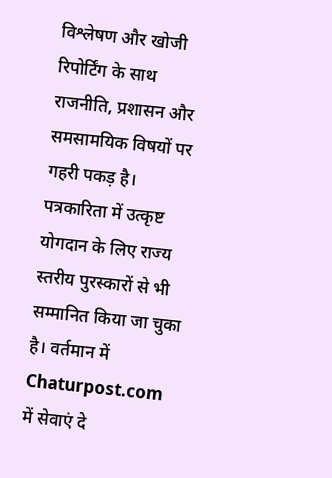विश्लेषण और खोजी रिपोर्टिंग के साथ राजनीति, प्रशासन और समसामयिक विषयों पर गहरी पकड़ है। पत्रकारिता में उत्कृष्ट योगदान के लिए राज्य स्तरीय पुरस्कारों से भी सम्मानित किया जा चुका है। वर्तमान में Chaturpost.com में सेवाएं दे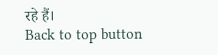रहे हैं।
Back to top button